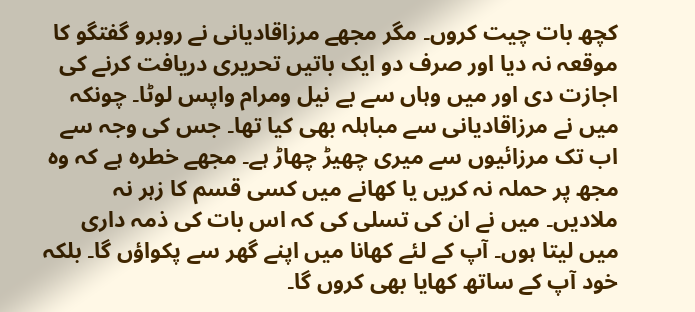کچھ بات چیت کروں۔ مگر مجھے مرزاقادیانی نے روبرو گفتگو کا موقعہ نہ دیا اور صرف دو ایک باتیں تحریری دریافت کرنے کی اجازت دی اور میں وہاں سے بے نیل ومرام واپس لوٹا۔ چونکہ میں نے مرزاقادیانی سے مباہلہ بھی کیا تھا۔ جس کی وجہ سے اب تک مرزائیوں سے میری چھیڑ چھاڑ ہے۔ مجھے خطرہ ہے کہ وہ مجھ پر حملہ نہ کریں یا کھانے میں کسی قسم کا زہر نہ ملادیں۔ میں نے ان کی تسلی کی کہ اس بات کی ذمہ داری میں لیتا ہوں۔ آپ کے لئے کھانا میں اپنے گھر سے پکواؤں گا۔ بلکہ خود آپ کے ساتھ کھایا بھی کروں گا۔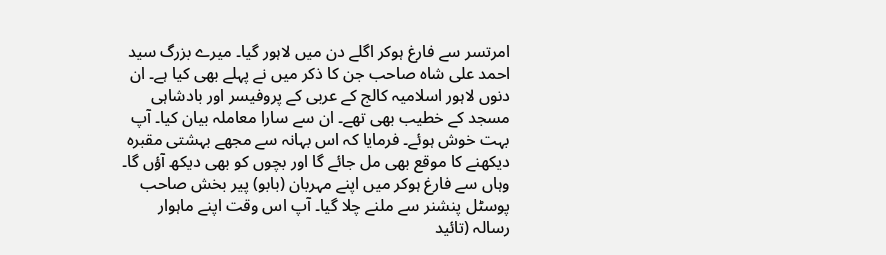امرتسر سے فارغ ہوکر اگلے دن میں لاہور گیا۔ میرے بزرگ سید احمد علی شاہ صاحب جن کا ذکر میں نے پہلے بھی کیا ہے۔ ان دنوں لاہور اسلامیہ کالج کے عربی کے پروفیسر اور بادشاہی مسجد کے خطیب بھی تھے۔ ان سے سارا معاملہ بیان کیا۔ آپ بہت خوش ہوئے۔ فرمایا کہ اس بہانہ سے مجھے بہشتی مقبرہ دیکھنے کا موقع بھی مل جائے گا اور بچوں کو بھی دیکھ آؤں گا۔ وہاں سے فارغ ہوکر میں اپنے مہربان (بابو) پیر بخش صاحب پوسٹل پنشنر سے ملنے چلا گیا۔ آپ اس وقت اپنے ماہوار رسالہ (تائید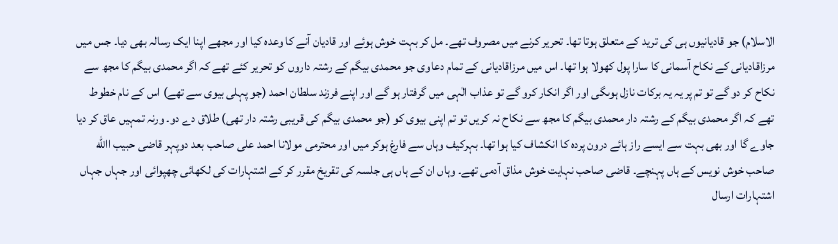الاسلام) جو قادیانیوں ہی کی ترید کے متعلق ہوتا تھا۔ تحریر کرنے میں مصروف تھے۔ مل کر بہت خوش ہوئے اور قادیان آنے کا وعدہ کیا اور مجھے اپنا ایک رسالہ بھی دیا۔ جس میں مرزاقادیانی کے نکاح آسمانی کا سارا پول کھولا ہوا تھا۔ اس میں مرزاقادیانی کے تمام دعاوی جو محمدی بیگم کے رشتہ داروں کو تحریر کئے تھے کہ اگر محمدی بیگم کا مجھ سے نکاح کر دو گے تو تم پر یہ یہ برکات نازل ہوںگی اور اگر انکار کرو گے تو عذاب الٰہی میں گرفتار ہو گے اور اپنے فرزند سلطان احمد (جو پہلی بیوی سے تھے) اس کے نام خطوط تھے کہ اگر محمدی بیگم کے رشتہ دار محمدی بیگم کا مجھ سے نکاح نہ کریں تو تم اپنی بیوی کو (جو محمدی بیگم کی قریبی رشتہ دار تھی) طلاق دے دو۔ ورنہ تمہیں عاق کر دیا جاوے گا اور بھی بہت سے ایسے راز ہائے درون پردہ کا انکشاف کیا ہوا تھا۔ بہرکیف وہاں سے فارغ ہوکر میں اور محترمی مولانا احمد علی صاحب بعد دوپہر قاضی حبیب االله صاحب خوش نویس کے ہاں پہنچے۔ قاضی صاحب نہایت خوش مذاق آدمی تھے۔ وہاں ان کے ہاں ہی جلسہ کی تقریخ مقرر کر کے اشتہارات کی لکھائی چھپوائی اور جہاں جہاں اشتہارات ارسال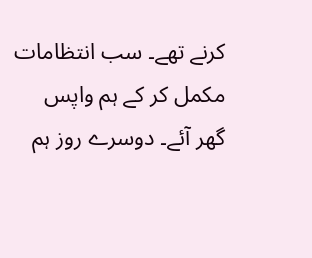کرنے تھے۔ سب انتظامات مکمل کر کے ہم واپس گھر آئے۔ دوسرے روز ہم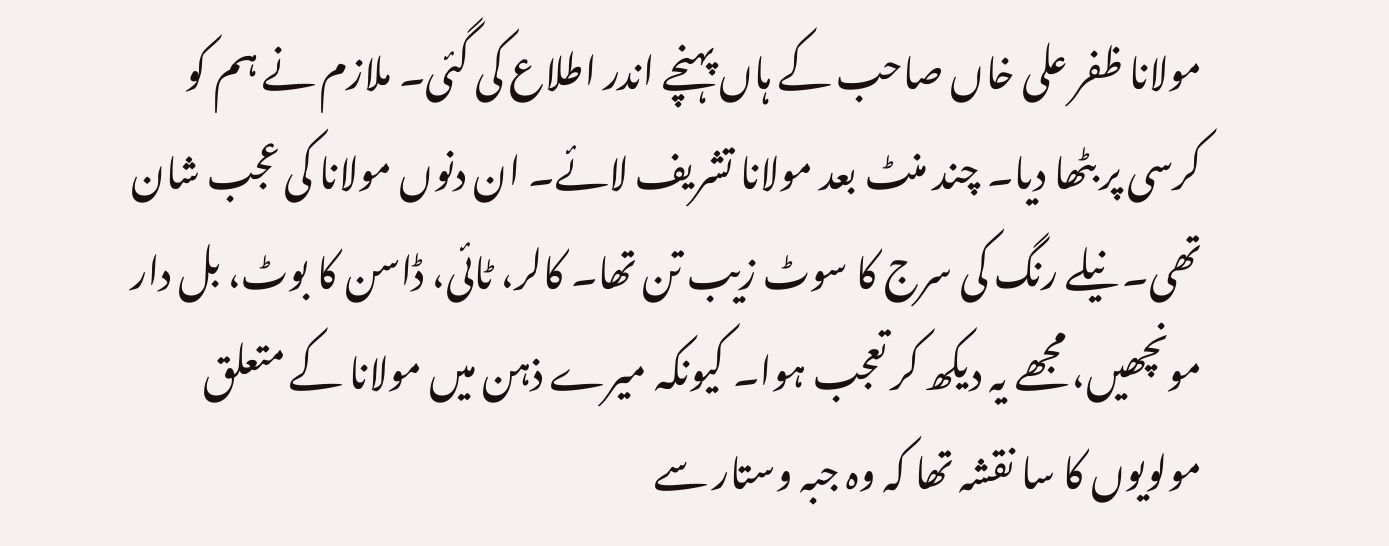مولانا ظفر علی خاں صاحب کے ہاں پہنچے اندر اطلاع کی گئی۔ ملازم نے ہم کو کرسی پر بٹھا دیا۔ چند منٹ بعد مولانا تشریف لائے۔ ان دنوں مولانا کی عجب شان تھی۔ نیلے رنگ کی سرج کا سوٹ زیب تن تھا۔ کالر، ٹائی، ڈاسن کا بوٹ، بل دار مونچھیں، مجھے یہ دیکھ کر تعجب ہوا۔ کیونکہ میرے ذہن میں مولانا کے متعلق مولویوں کا سا نقشہ تھا کہ وہ جبہ وستار سے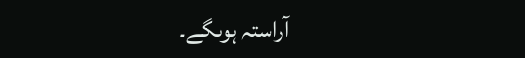آراستہ ہوںگے۔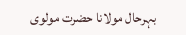بہرحال مولانا حضرت مولوی